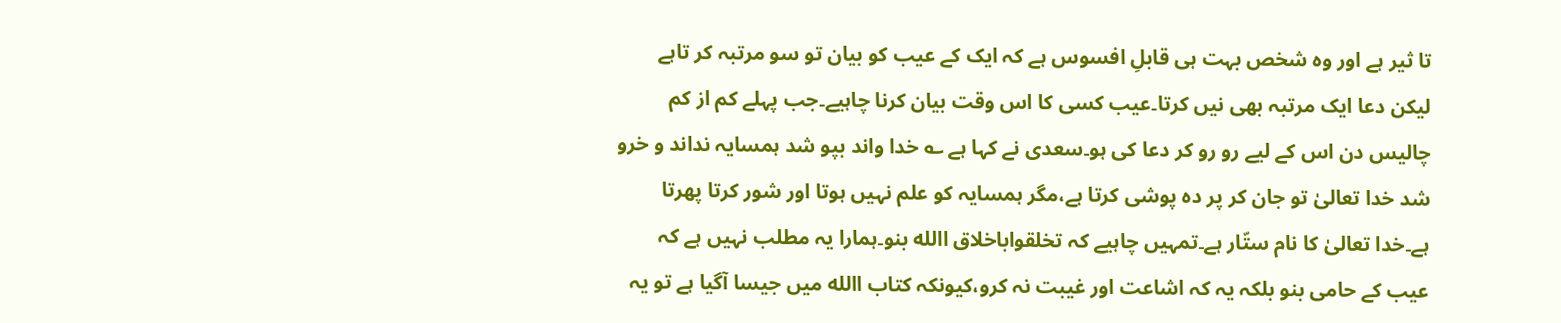تا ثیر ہے اور وہ شخص بہت ہی قابلِ افسوس ہے کہ ایک کے عیب کو بیان تو سو مرتبہ کر تاہے لیکن دعا ایک مرتبہ بھی نیں کرتا۔عیب کسی کا اس وقت بیان کرنا چاہیے۔جب پہلے کم از کم چالیس دن اس کے لیے رو رو کر دعا کی ہو۔سعدی نے کہا ہے ؎ خدا واند بپو شد ہمسایہ نداند و خرو شد خدا تعالیٰ تو جان کر پر دہ پوشی کرتا ہے،مگر ہمسایہ کو علم نہیں ہوتا اور شور کرتا پھرتا ہے۔خدا تعالیٰ کا نام ستّار ہے۔تمہیں چاہیے کہ تخلقواباخلاق االله بنو۔ہمارا یہ مطلب نہیں ہے کہ عیب کے حامی بنو بلکہ یہ کہ اشاعت اور غیبت نہ کرو،کیونکہ کتاب االله میں جیسا آگیا ہے تو یہ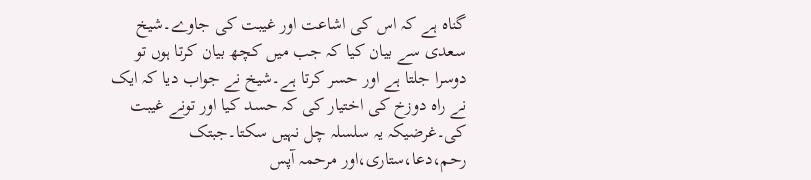گناہ ہے کہ اس کی اشاعت اور غیبت کی جاوے۔شیخ سعدی سے بیان کیا کہ جب میں کچھ بیان کرتا ہوں تو دوسرا جلتا ہے اور حسر کرتا ہے۔شیخ نے جواب دیا کہ ایک نے راہ دوزخ کی اختیار کی کہ حسد کیا اور تونے غیبت کی۔غرضیکہ یہ سلسلہ چل نہیں سکتا۔جبتک رحم،دعا،ستاری،اور مرحمہ آپس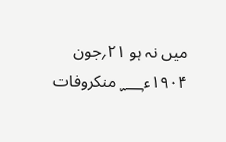میں نہ ہو ۲۱؍جون ۱۹۰۴ء؁ منکروفات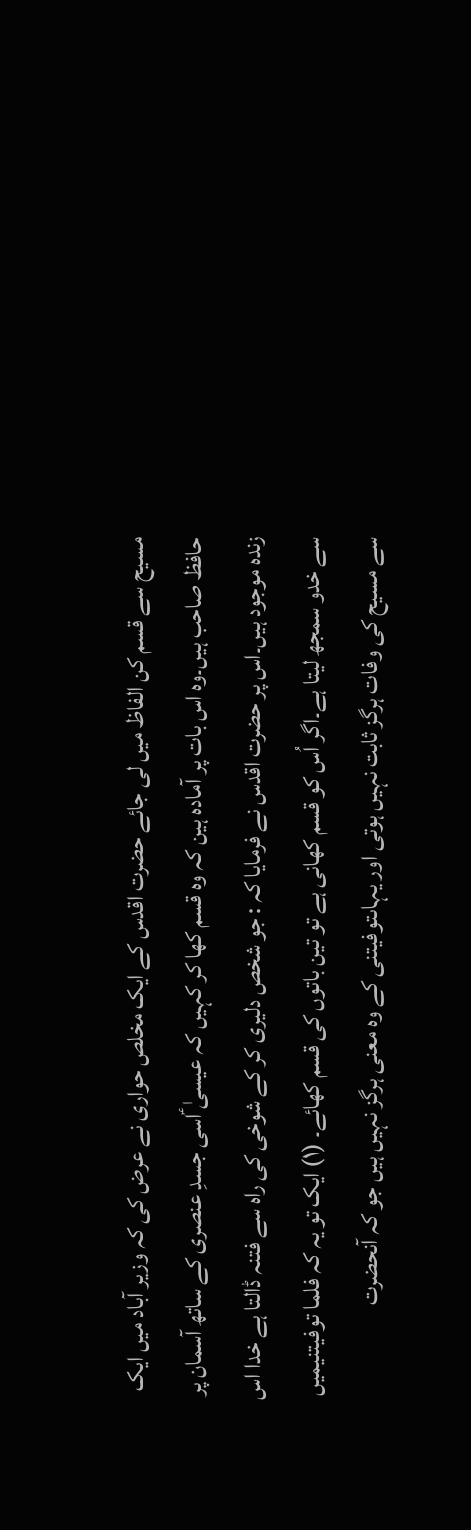مسیح سے قسم کن الفاظ میں لی جائے حضرت اقدس کے ایک مخلص حواری نے عرض کی کہ وزیر آباد میں ایک حافظ صاحب ہیں۔وہ اس بات پر آمادہ ہین کہ وہ قسم کھا کر کہیں کہ عیسیٰ ؑاسی جسدِ عنصری کے ساتھ آسمان پر زندہ موجود ہیں۔اس پر حضرت اقدس نے فرمایا کہ : جو شخص دلیری کر کے شوخی کی راہ سے فتنہ ڈالتا ہے خدا اس سے خدو سمجھ لیتا ہے۔اگر اُس کو قسم کھانی ہے تو تین باتوں کی قسم کھائے۔ (۱) ایک تو یہ کہ فلما توفیتنیمیں سے مسیح کی وفات ہرگز ثابت نہیں ہوتی اور یہاںتوفیتنی کے وہ معنی ہرگز نہیں ہیں جو کہ آنحضرت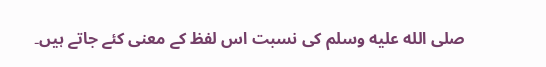صلى الله عليه وسلم کی نسبت اس لفظ کے معنی کئے جاتے ہیں۔